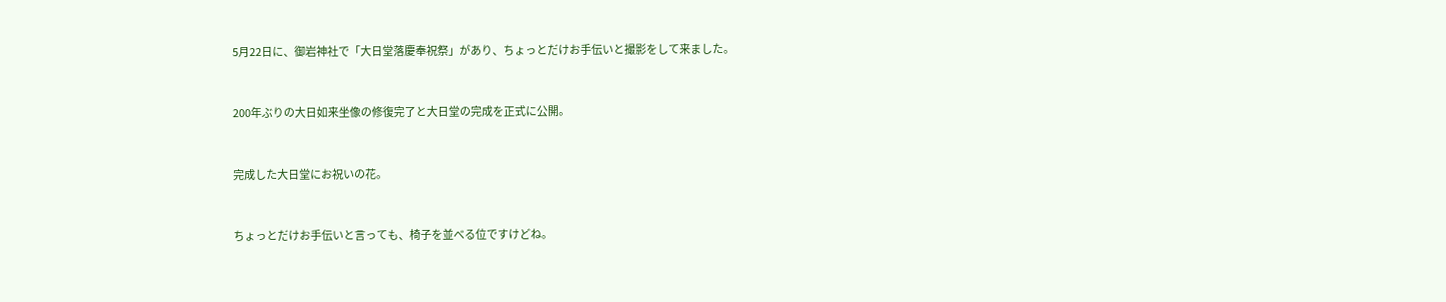5月22日に、御岩神社で「大日堂落慶奉祝祭」があり、ちょっとだけお手伝いと撮影をして来ました。


200年ぶりの大日如来坐像の修復完了と大日堂の完成を正式に公開。


完成した大日堂にお祝いの花。


ちょっとだけお手伝いと言っても、椅子を並べる位ですけどね。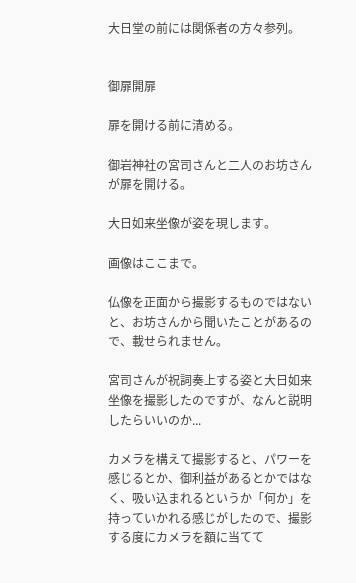大日堂の前には関係者の方々参列。


御扉開扉

扉を開ける前に清める。

御岩神社の宮司さんと二人のお坊さんが扉を開ける。

大日如来坐像が姿を現します。

画像はここまで。

仏像を正面から撮影するものではないと、お坊さんから聞いたことがあるので、載せられません。

宮司さんが祝詞奏上する姿と大日如来坐像を撮影したのですが、なんと説明したらいいのか...

カメラを構えて撮影すると、パワーを感じるとか、御利益があるとかではなく、吸い込まれるというか「何か」を持っていかれる感じがしたので、撮影する度にカメラを額に当てて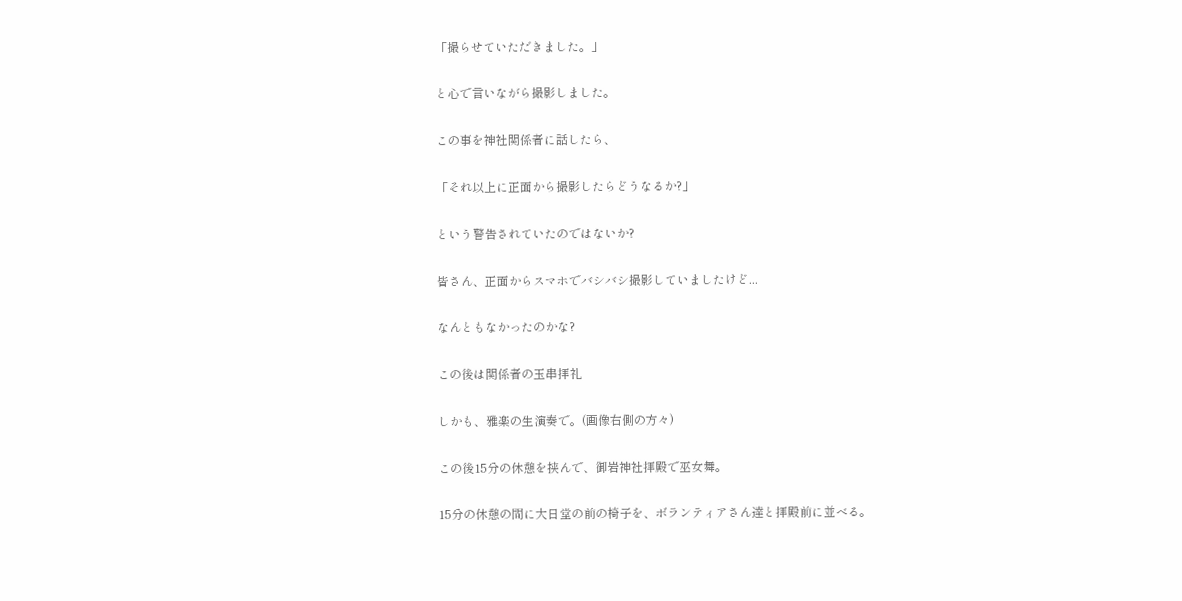「撮らせていただきました。」

と心で言いながら撮影しました。

この事を神社関係者に話したら、

「それ以上に正面から撮影したらどうなるか?」

という警告されていたのではないか?

皆さん、正面からスマホでバシバシ撮影していましたけど...

なんともなかったのかな?

この後は関係者の玉串拝礼

しかも、雅楽の生演奏で。(画像右側の方々)

この後15分の休憩を挟んで、御岩神社拝殿で巫女舞。

15分の休憩の間に大日堂の前の椅子を、ボランティアさん達と拝殿前に並べる。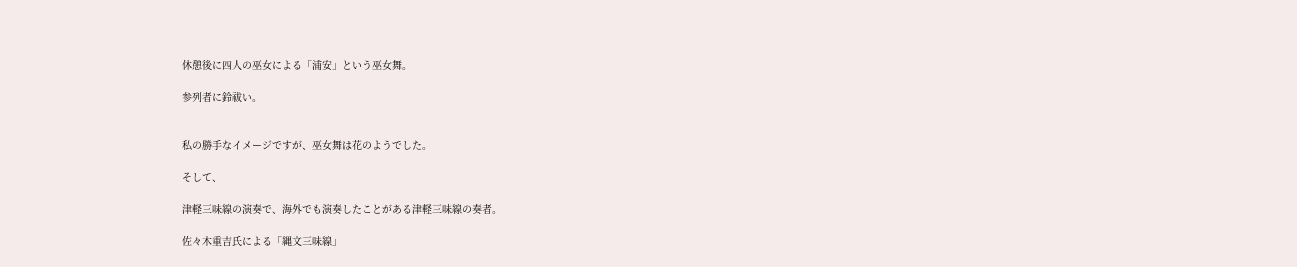休憩後に四人の巫女による「浦安」という巫女舞。

参列者に鈴祓い。


私の勝手なイメージですが、巫女舞は花のようでした。

そして、

津軽三味線の演奏で、海外でも演奏したことがある津軽三味線の奏者。

佐々木重吉氏による「縄文三味線」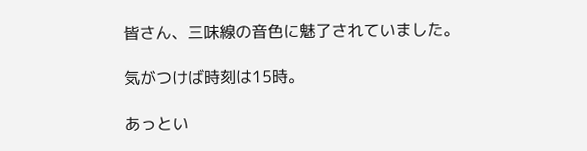皆さん、三味線の音色に魅了されていました。

気がつけば時刻は15時。

あっとい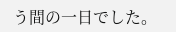う間の一日でした。